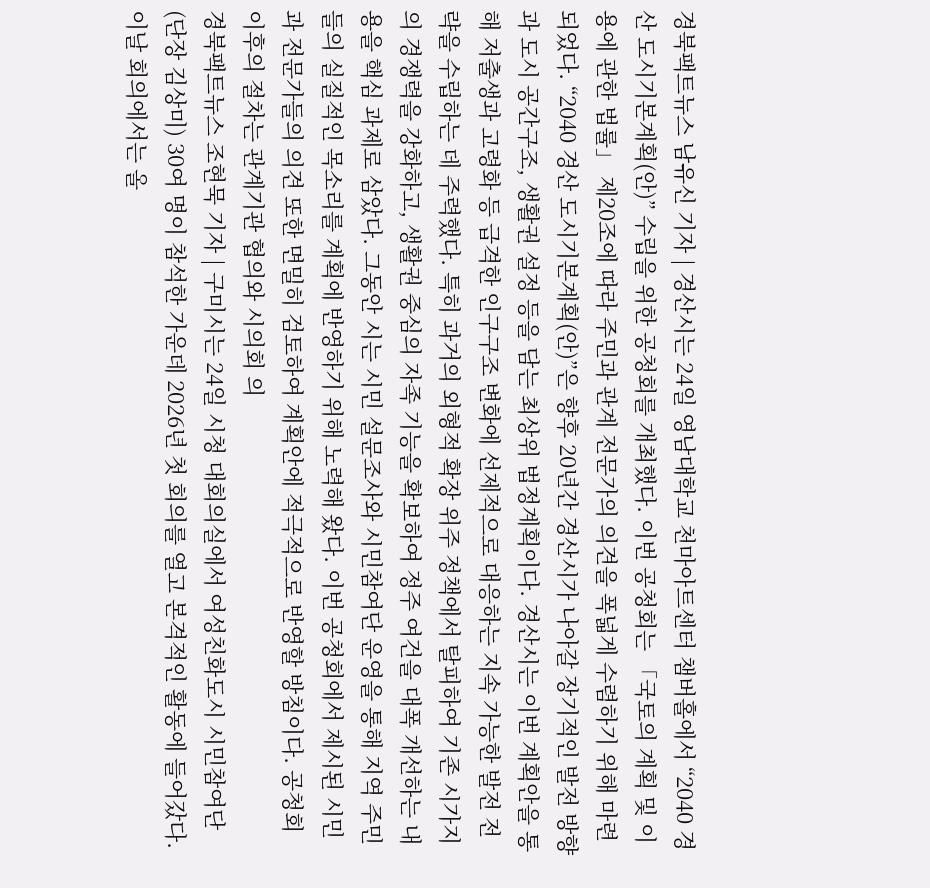경북팩트뉴스 남유신 기자 | 경산시는 24일 영남대학교 천마아트센터 챔버홀에서 “2040 경산 도시기본계획(안)” 수립을 위한 공청회를 개최했다. 이번 공청회는 「국토의 계획 및 이용에 관한 법률」 제20조에 따라 주민과 관계 전문가의 의견을 폭넓게 수렴하기 위해 마련되었다. “2040 경산 도시기본계획(안)”은 향후 20년간 경산시가 나아갈 장기적인 발전 방향과 도시 공간구조, 생활권 설정 등을 담는 최상위 법정계획이다. 경산시는 이번 계획안을 통해 저출생과 고령화 등 급격한 인구구조 변화에 선제적으로 대응하는 지속 가능한 발전 전략을 수립하는 데 주력했다. 특히 과거의 외형적 확장 위주 정책에서 탈피하여 기존 시가지의 경쟁력을 강화하고, 생활권 중심의 자족 기능을 확보하여 정주 여건을 대폭 개선하는 내용을 핵심 과제로 삼았다. 그동안 시는 시민 설문조사와 시민참여단 운영을 통해 지역 주민들의 실질적인 목소리를 계획에 반영하기 위해 노력해 왔다. 이번 공청회에서 제시된 시민과 전문가들의 의견 또한 면밀히 검토하여 계획안에 적극적으로 반영할 방침이다. 공청회 이후의 절차는 관계기관 협의와 시의회 의
경북팩트뉴스 조현묵 기자 | 구미시는 24일 시청 대회의실에서 여성친화도시 시민참여단(단장 김상미) 30여 명이 참석한 가운데 2026년 첫 회의를 열고 본격적인 활동에 들어갔다. 이날 회의에서는 올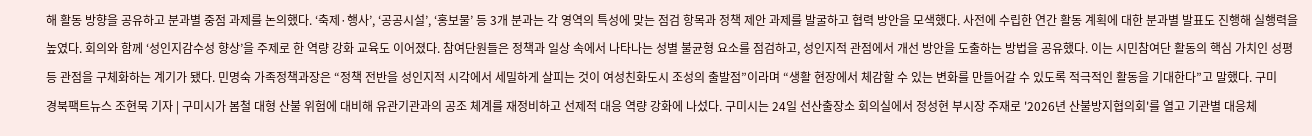해 활동 방향을 공유하고 분과별 중점 과제를 논의했다. ‘축제·행사’, ‘공공시설’, ‘홍보물’ 등 3개 분과는 각 영역의 특성에 맞는 점검 항목과 정책 제안 과제를 발굴하고 협력 방안을 모색했다. 사전에 수립한 연간 활동 계획에 대한 분과별 발표도 진행해 실행력을 높였다. 회의와 함께 ‘성인지감수성 향상’을 주제로 한 역량 강화 교육도 이어졌다. 참여단원들은 정책과 일상 속에서 나타나는 성별 불균형 요소를 점검하고, 성인지적 관점에서 개선 방안을 도출하는 방법을 공유했다. 이는 시민참여단 활동의 핵심 가치인 성평등 관점을 구체화하는 계기가 됐다. 민명숙 가족정책과장은 “정책 전반을 성인지적 시각에서 세밀하게 살피는 것이 여성친화도시 조성의 출발점”이라며 “생활 현장에서 체감할 수 있는 변화를 만들어갈 수 있도록 적극적인 활동을 기대한다”고 말했다. 구미
경북팩트뉴스 조현묵 기자 | 구미시가 봄철 대형 산불 위험에 대비해 유관기관과의 공조 체계를 재정비하고 선제적 대응 역량 강화에 나섰다. 구미시는 24일 선산출장소 회의실에서 정성현 부시장 주재로 '2026년 산불방지협의회'를 열고 기관별 대응체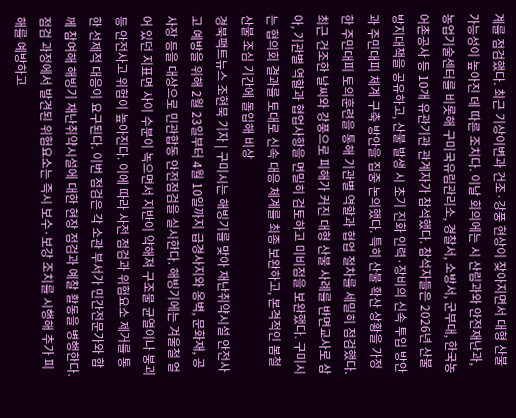계를 점검했다. 최근 기상이변과 건조·강풍 현상이 잦아지면서 대형 산불 가능성이 높아진 데 따른 조치다. 이날 회의에는 시 산림과와 안전재난과, 농업기술센터를 비롯해 구미국유림관리소, 경찰서, 소방서, 군부대, 한국농어촌공사 등 10개 유관기관 관계자가 참석했다. 참석자들은 2026년 산불방지대책을 공유하고, 산불 발생 시 초기 진화 인력·장비의 신속 투입 방안과 주민대피 체계 구축 방안을 집중 논의했다. 특히 산불 확산 상황을 가정한 주민대피 토의훈련을 통해 기관별 역할과 협업 절차를 세밀히 점검했다. 최근 건조한 날씨와 강풍으로 피해가 커진 대형 산불 사례를 반면교사로 삼아, 기관별 역할과 협업사항을 면밀히 검토하고 미비점을 보완했다. 구미시는 협의회 결과를 토대로 신속 대응 체계를 최종 보완하고, 본격적인 봄철 산불 조심 기간에 돌입해 비상
경북팩트뉴스 조현묵 기자 | 구미시는 해빙기를 맞아 재난취약시설 안전사고 예방을 위해 2월 23일부터 4월 10일까지 급경사지와 옹벽, 문화재, 공사장 등을 대상으로 민관합동 안전점검을 실시한다. 해빙기에는 겨울철 얼어 있던 지표면 사이 수분이 녹으면서 지반이 약해져 구조물 균열이나 붕괴 등 안전사고 위험이 높아진다. 이에 따라 사전 점검과 위험요소 제거를 통한 선제적 대응이 요구된다. 이번 점검은 각 소관 부서가 민간전문가와 함께 참여해 해빙기 재난취약시설에 대한 현장 점검과 예찰 활동을 병행한다. 점검 과정에서 발견된 위험요소는 즉시 보수·보강 조치를 시행해 추가 피해를 예방하고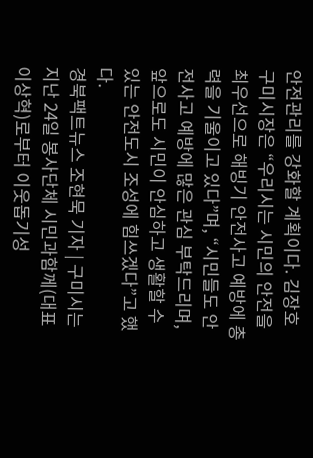안전관리를 강화할 계획이다. 김장호 구미시장은 “우리시는 시민의 안전을 최우선으로 해빙기 안전사고 예방에 총력을 기울이고 있다”며, “시민들도 안전사고 예방에 많은 관심 부탁드리며, 앞으로도 시민이 안심하고 생활할 수 있는 안전도시 조성에 힘쓰겠다”고 했다.
경북팩트뉴스 조현묵 기자 | 구미시는 지난 24일 봉사단체 시민과함께(대표 이상혁)로부터 이웃돕기성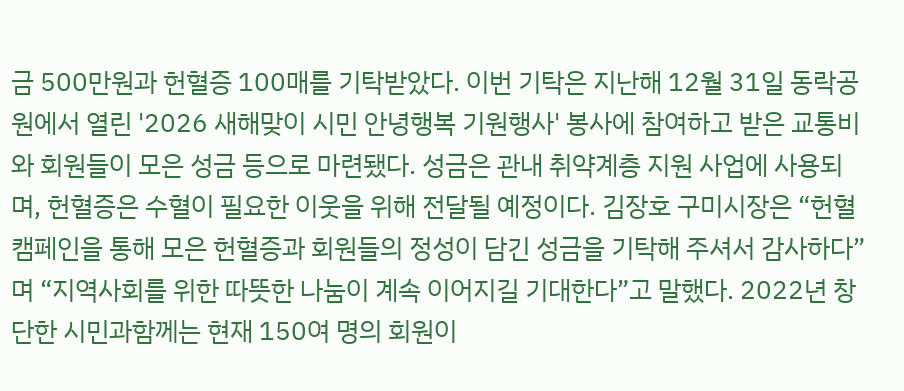금 500만원과 헌혈증 100매를 기탁받았다. 이번 기탁은 지난해 12월 31일 동락공원에서 열린 '2026 새해맞이 시민 안녕행복 기원행사' 봉사에 참여하고 받은 교통비와 회원들이 모은 성금 등으로 마련됐다. 성금은 관내 취약계층 지원 사업에 사용되며, 헌혈증은 수혈이 필요한 이웃을 위해 전달될 예정이다. 김장호 구미시장은 “헌혈캠페인을 통해 모은 헌혈증과 회원들의 정성이 담긴 성금을 기탁해 주셔서 감사하다”며 “지역사회를 위한 따뜻한 나눔이 계속 이어지길 기대한다”고 말했다. 2022년 창단한 시민과함께는 현재 150여 명의 회원이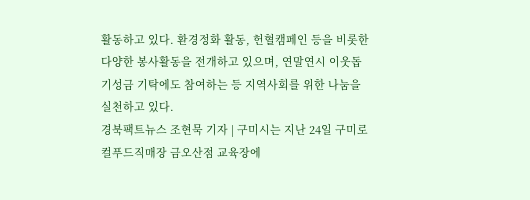활동하고 있다. 환경정화 활동, 헌혈캠페인 등을 비롯한 다양한 봉사활동을 전개하고 있으며, 연말연시 이웃돕기성금 기탁에도 참여하는 등 지역사회를 위한 나눔을 실천하고 있다.
경북팩트뉴스 조현묵 기자 | 구미시는 지난 24일 구미로컬푸드직매장 금오산점 교육장에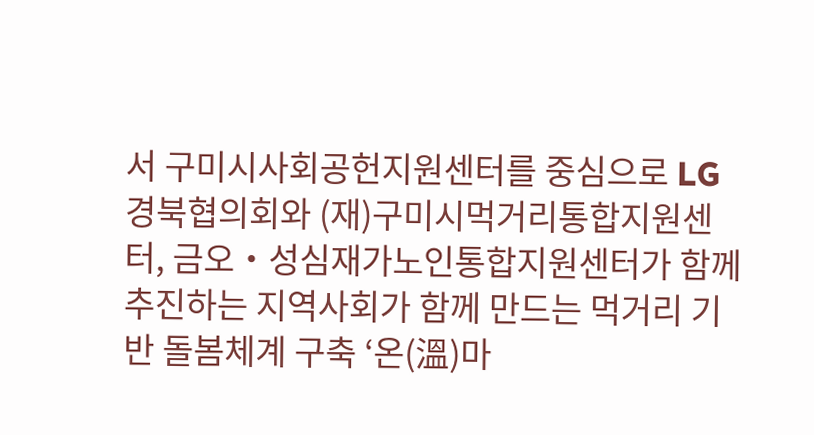서 구미시사회공헌지원센터를 중심으로 LG경북협의회와 (재)구미시먹거리통합지원센터, 금오‧성심재가노인통합지원센터가 함께 추진하는 지역사회가 함께 만드는 먹거리 기반 돌봄체계 구축 ‘온(溫)마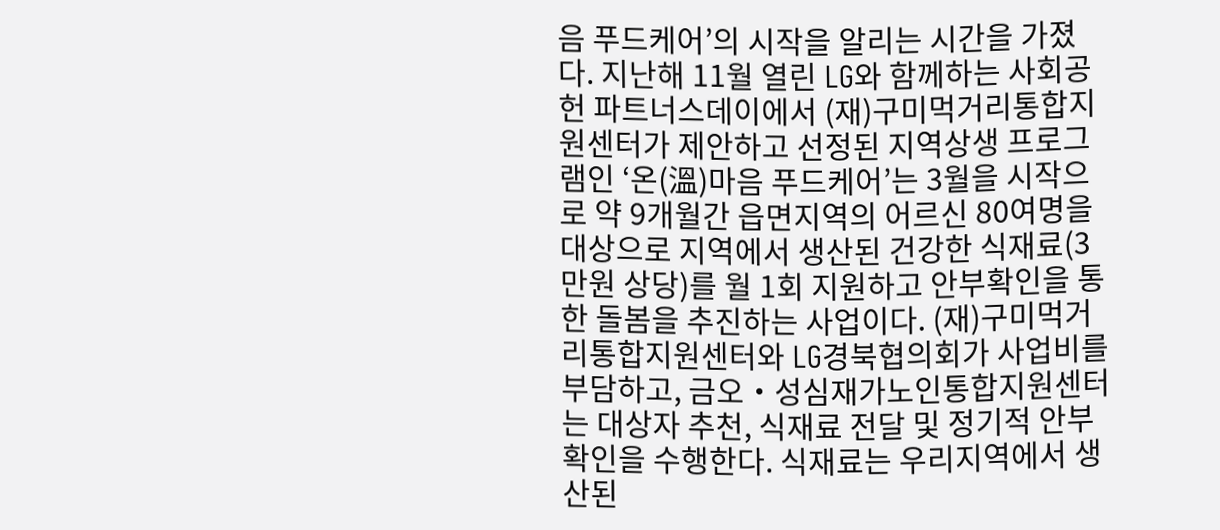음 푸드케어’의 시작을 알리는 시간을 가졌다. 지난해 11월 열린 LG와 함께하는 사회공헌 파트너스데이에서 (재)구미먹거리통합지원센터가 제안하고 선정된 지역상생 프로그램인 ‘온(溫)마음 푸드케어’는 3월을 시작으로 약 9개월간 읍면지역의 어르신 80여명을 대상으로 지역에서 생산된 건강한 식재료(3만원 상당)를 월 1회 지원하고 안부확인을 통한 돌봄을 추진하는 사업이다. (재)구미먹거리통합지원센터와 LG경북협의회가 사업비를 부담하고, 금오‧성심재가노인통합지원센터는 대상자 추천, 식재료 전달 및 정기적 안부확인을 수행한다. 식재료는 우리지역에서 생산된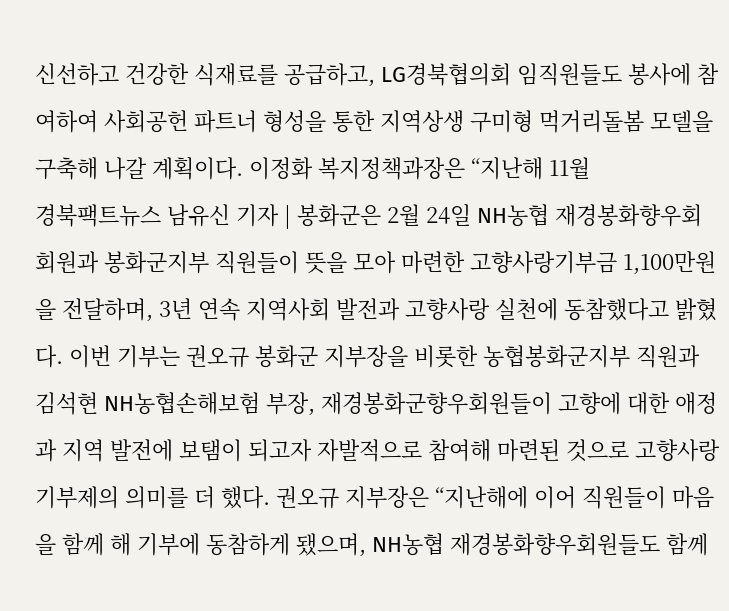신선하고 건강한 식재료를 공급하고, LG경북협의회 임직원들도 봉사에 참여하여 사회공헌 파트너 형성을 통한 지역상생 구미형 먹거리돌봄 모델을 구축해 나갈 계획이다. 이정화 복지정책과장은 “지난해 11월
경북팩트뉴스 남유신 기자 | 봉화군은 2월 24일 NH농협 재경봉화향우회 회원과 봉화군지부 직원들이 뜻을 모아 마련한 고향사랑기부금 1,100만원을 전달하며, 3년 연속 지역사회 발전과 고향사랑 실천에 동참했다고 밝혔다. 이번 기부는 권오규 봉화군 지부장을 비롯한 농협봉화군지부 직원과 김석현 NH농협손해보험 부장, 재경봉화군향우회원들이 고향에 대한 애정과 지역 발전에 보탬이 되고자 자발적으로 참여해 마련된 것으로 고향사랑기부제의 의미를 더 했다. 권오규 지부장은 “지난해에 이어 직원들이 마음을 함께 해 기부에 동참하게 됐으며, NH농협 재경봉화향우회원들도 함께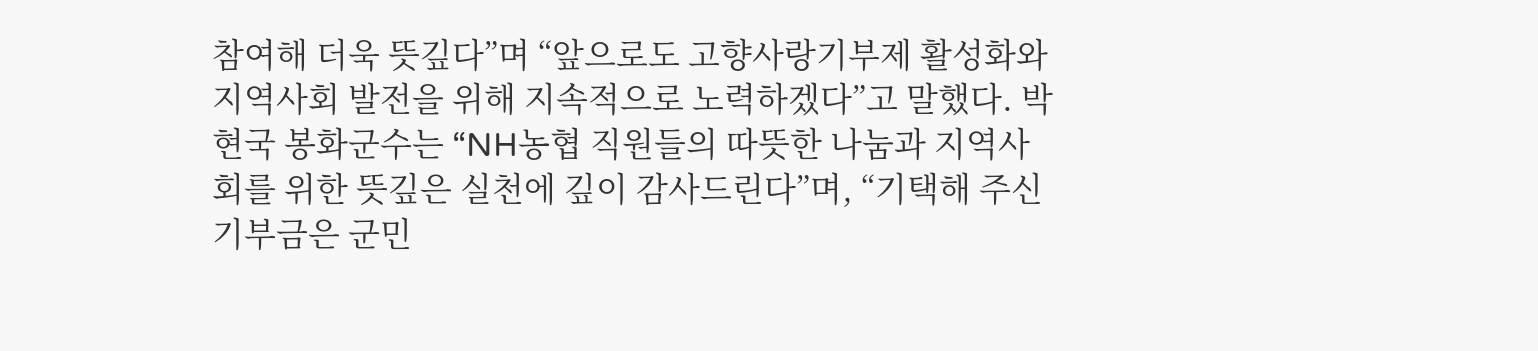참여해 더욱 뜻깊다”며 “앞으로도 고향사랑기부제 활성화와 지역사회 발전을 위해 지속적으로 노력하겠다”고 말했다. 박현국 봉화군수는 “NH농협 직원들의 따뜻한 나눔과 지역사회를 위한 뜻깊은 실천에 깊이 감사드린다”며, “기택해 주신 기부금은 군민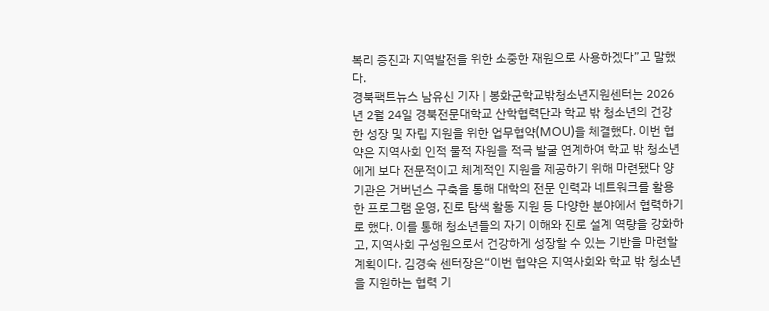복리 증진과 지역발전을 위한 소중한 재원으로 사용하겠다”고 말했다.
경북팩트뉴스 남유신 기자 | 봉화군학교밖청소년지원센터는 2026년 2월 24일 경북전문대학교 산학협력단과 학교 밖 청소년의 건강한 성장 및 자립 지원을 위한 업무협약(MOU)을 체결했다. 이번 협약은 지역사회 인적 물적 자원을 적극 발굴 연계하여 학교 밖 청소년에게 보다 전문적이고 체계적인 지원을 제공하기 위해 마련됐다 양 기관은 거버넌스 구축을 통해 대학의 전문 인력과 네트워크를 활용한 프로그램 운영, 진로 탐색 활동 지원 등 다양한 분야에서 협력하기로 했다. 이를 통해 청소년들의 자기 이해와 진로 설계 역량을 강화하고, 지역사회 구성원으로서 건강하게 성장할 수 있는 기반을 마련할 계획이다. 김경숙 센터장은“이번 협약은 지역사회와 학교 밖 청소년을 지원하는 협력 기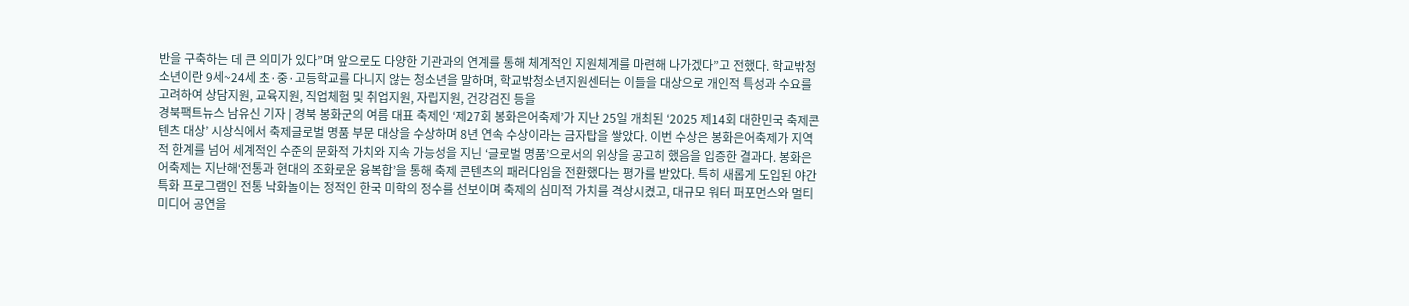반을 구축하는 데 큰 의미가 있다”며 앞으로도 다양한 기관과의 연계를 통해 체계적인 지원체계를 마련해 나가겠다”고 전했다. 학교밖청소년이란 9세~24세 초·중·고등학교를 다니지 않는 청소년을 말하며, 학교밖청소년지원센터는 이들을 대상으로 개인적 특성과 수요를 고려하여 상담지원, 교육지원, 직업체험 및 취업지원, 자립지원, 건강검진 등을
경북팩트뉴스 남유신 기자 | 경북 봉화군의 여름 대표 축제인 ‘제27회 봉화은어축제’가 지난 25일 개최된 ‘2025 제14회 대한민국 축제콘텐츠 대상’ 시상식에서 축제글로벌 명품 부문 대상을 수상하며 8년 연속 수상이라는 금자탑을 쌓았다. 이번 수상은 봉화은어축제가 지역적 한계를 넘어 세계적인 수준의 문화적 가치와 지속 가능성을 지닌 ‘글로벌 명품’으로서의 위상을 공고히 했음을 입증한 결과다. 봉화은어축제는 지난해‘전통과 현대의 조화로운 융복합’을 통해 축제 콘텐츠의 패러다임을 전환했다는 평가를 받았다. 특히 새롭게 도입된 야간 특화 프로그램인 전통 낙화놀이는 정적인 한국 미학의 정수를 선보이며 축제의 심미적 가치를 격상시켰고, 대규모 워터 퍼포먼스와 멀티미디어 공연을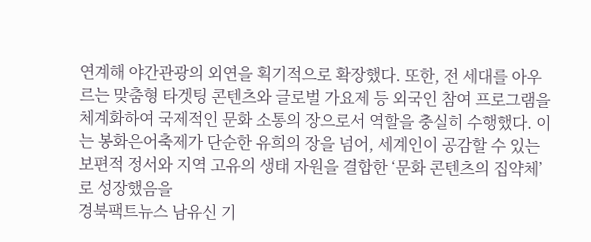연계해 야간관광의 외연을 획기적으로 확장했다. 또한, 전 세대를 아우르는 맞춤형 타겟팅 콘텐츠와 글로벌 가요제 등 외국인 참여 프로그램을 체계화하여 국제적인 문화 소통의 장으로서 역할을 충실히 수행했다. 이는 봉화은어축제가 단순한 유희의 장을 넘어, 세계인이 공감할 수 있는 보편적 정서와 지역 고유의 생태 자원을 결합한 ‘문화 콘텐츠의 집약체’로 성장했음을
경북팩트뉴스 남유신 기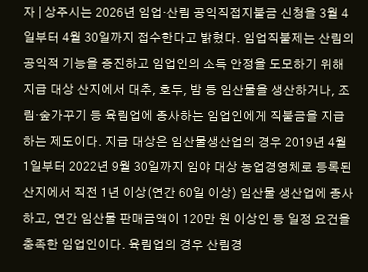자 | 상주시는 2026년 임업‧산림 공익직접지불금 신청을 3월 4일부터 4월 30일까지 접수한다고 밝혔다. 임업직불제는 산림의 공익적 기능을 증진하고 임업인의 소득 안정을 도모하기 위해 지급 대상 산지에서 대추, 호두, 밤 등 임산물을 생산하거나, 조림·숲가꾸기 등 육림업에 종사하는 임업인에게 직불금을 지급하는 제도이다. 지급 대상은 임산물생산업의 경우 2019년 4월 1일부터 2022년 9월 30일까지 임야 대상 농업경영체로 등록된 산지에서 직전 1년 이상(연간 60일 이상) 임산물 생산업에 종사하고, 연간 임산물 판매금액이 120만 원 이상인 등 일정 요건을 충족한 임업인이다. 육림업의 경우 산림경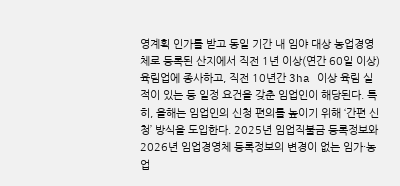영계획 인가를 받고 동일 기간 내 임야 대상 농업경영체로 등록된 산지에서 직전 1년 이상(연간 60일 이상) 육림업에 종사하고, 직전 10년간 3ha 이상 육림 실적이 있는 등 일정 요건을 갖춘 임업인이 해당된다. 특히, 올해는 임업인의 신청 편의를 높이기 위해 ‘간편 신청’ 방식을 도입한다. 2025년 임업직불금 등록정보와 2026년 임업경영체 등록정보의 변경이 없는 임가·농업